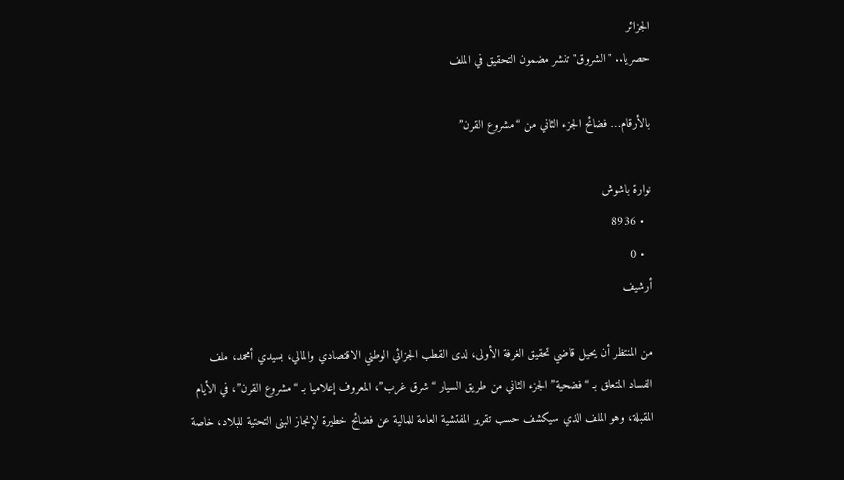الجزائر
حصريا.. "الشروق" تنشر مضمون التحقيق في الملف

بالأرقام… فضائح الجزء الثاني من “مشروع القرن”

نوارة باشوش
  • 8936
  • 0
أرشيف

من المنتظر أن يحيل قاضي تحقيق الغرفة الأولى، لدى القطب الجزائي الوطني الاقتصادي والمالي، بسيدي أمحمد، ملف الفساد المتعلق بـ “فضحية” الجزء الثاني من طريق السيار “شرق غرب”، المعروف إعلاميا بـ “مشروع القرن”، في الأيام المقبلة، وهو الملف الذي سيكشف حسب تقرير المفتشية العامة للمالية عن فضائح خطيرة لإنجاز البنى التحتية للبلاد، خاصة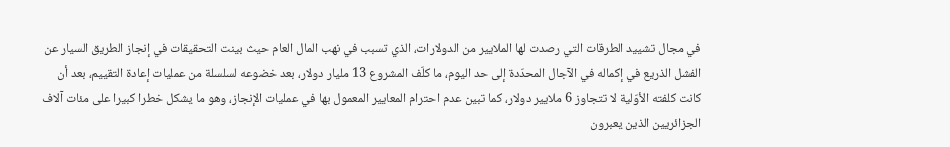في مجال تشييد الطرقات التي رصدت لها الملايير من الدولارات، الذي تسبب في نهب المال العام حيث بينت التحقيقات في إنجاز الطريق السيار عن الفشل الذريع في إكماله في الآجال المحدّدة إلى حد اليوم، ما كلّف المشروع 13 مليار دولار، بعد خضوعه لسلسلة من عمليات إعادة التقييم، بعد أن كانت كلفته الأوّلية لا تتجاوز 6 ملايير دولار، كما تبين عدم احترام المعايير المعمول بها في عمليات الإنجاز، وهو ما يشكل خطرا كبيرا على مئات آلاف الجزائريين الذين يعبرون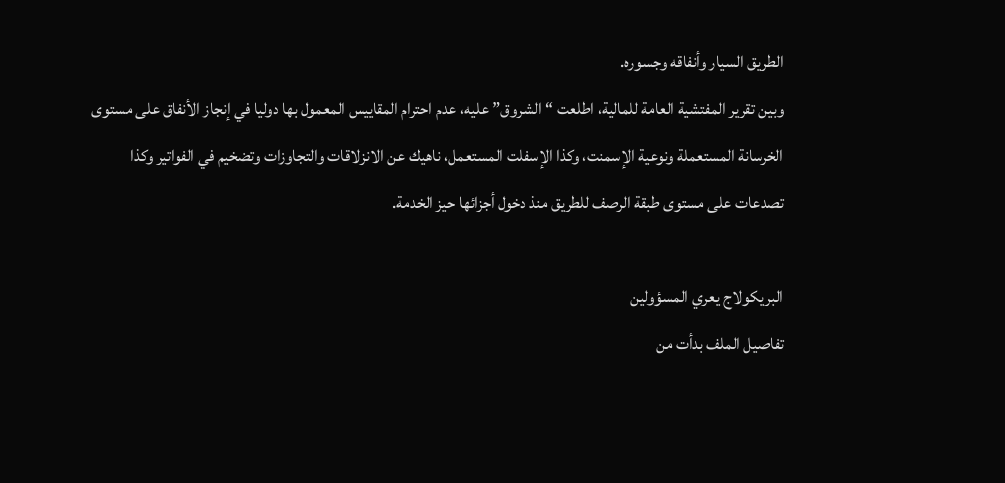الطريق السيار وأنفاقه وجسوره.
وبين تقرير المفتشية العامة للمالية، اطلعت “الشروق” عليه، عدم احترام المقاييس المعمول بها دوليا في إنجاز الأنفاق على مستوى الخرسانة المستعملة ونوعية الإسمنت، وكذا الإسفلت المستعمل، ناهيك عن الانزلاقات والتجاوزات وتضخيم في الفواتير وكذا تصدعات على مستوى طبقة الرصف للطريق منذ دخول أجزائها حيز الخدمة.

البريكولاج يعري المسؤولين
تفاصيل الملف بدأت من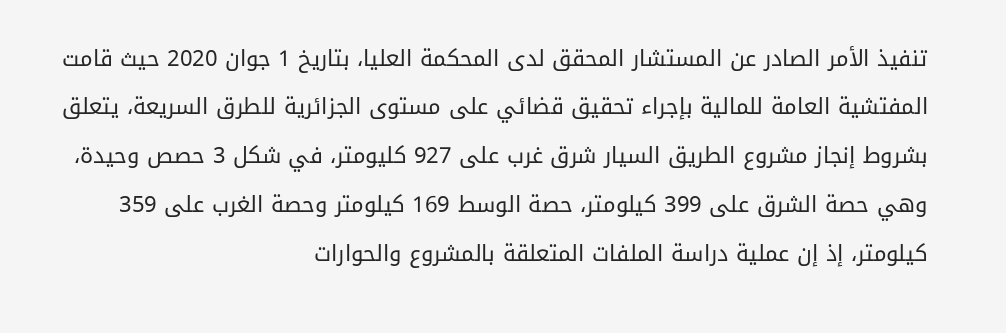تنفيذ الأمر الصادر عن المستشار المحقق لدى المحكمة العليا، بتاريخ 1 جوان 2020 حيث قامت المفتشية العامة للمالية بإجراء تحقيق قضائي على مستوى الجزائرية للطرق السريعة، يتعلق بشروط إنجاز مشروع الطريق السيار شرق غرب على 927 كليومتر، في شكل 3 حصص وحيدة، وهي حصة الشرق على 399 كيلومتر، حصة الوسط 169 كيلومتر وحصة الغرب على 359 كيلومتر، إذ إن عملية دراسة الملفات المتعلقة بالمشروع والحوارات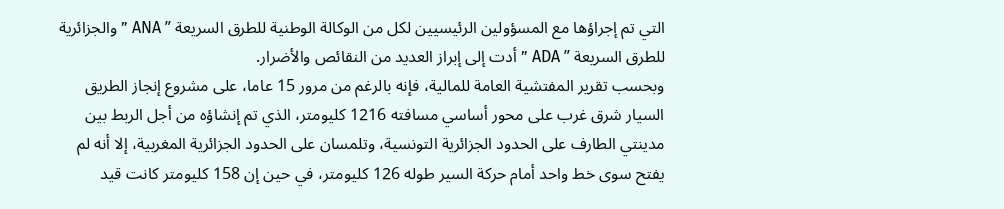التي تم إجراؤها مع المسؤولين الرئيسيين لكل من الوكالة الوطنية للطرق السريعة ” ANA ” والجزائرية للطرق السريعة ” ADA ” أدت إلى إبراز العديد من النقائص والأضرار.
وبحسب تقرير المفتشية العامة للمالية، فإنه بالرغم من مرور 15 عاما، على مشروع إنجاز الطريق السيار شرق غرب على محور أساسي مسافته 1216 كليومتر، الذي تم إنشاؤه من أجل الربط بين مدينتي الطارف على الحدود الجزائرية التونسية، وتلمسان على الحدود الجزائرية المغربية، إلا أنه لم يفتح سوى خط واحد أمام حركة السير طوله 126 كليومتر، في حين إن 158 كليومتر كانت قيد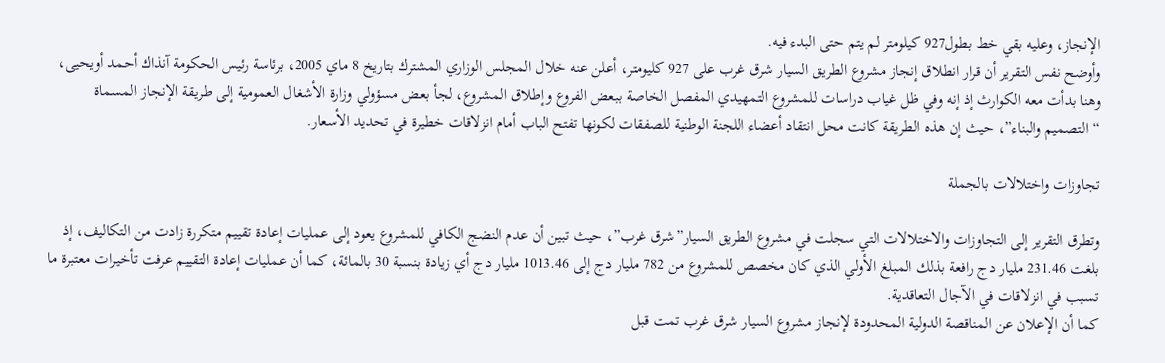الإنجاز، وعليه بقي خط بطول927 كيلومتر لم يتم حتى البدء فيه.
وأوضح نفس التقرير أن قرار انطلاق إنجاز مشروع الطريق السيار شرق غرب على 927 كليومتر، أعلن عنه خلال المجلس الوزاري المشترك بتاريخ 8 ماي 2005، برئاسة رئيس الحكومة آنذاك أحمد أويحيى، وهنا بدأت معه الكوارث إذ إنه وفي ظل غياب دراسات للمشروع التمهيدي المفصل الخاصة ببعض الفروع وإطلاق المشروع، لجأ بعض مسؤولي وزارة الأشغال العمومية إلى طريقة الإنجاز المسماة “التصميم والبناء”، حيث إن هذه الطريقة كانت محل انتقاد أعضاء اللجنة الوطنية للصفقات لكونها تفتح الباب أمام انزلاقات خطيرة في تحديد الأسعار.

تجاوزات واختلالات بالجملة

وتطرق التقرير إلى التجاوزات والاختلالات التي سجلت في مشروع الطريق السيار”شرق غرب”، حيث تبين أن عدم النضج الكافي للمشروع يعود إلى عمليات إعادة تقييم متكررة زادت من التكاليف، إذ بلغت 231.46 مليار دج رافعة بذلك المبلغ الأولي الذي كان مخصص للمشروع من 782 مليار دج إلى 1013.46 مليار دج أي زيادة بنسبة 30 بالمائة، كما أن عمليات إعادة التقييم عرفت تأخيرات معتبرة ما تسبب في انزلاقات في الآجال التعاقدية.
كما أن الإعلان عن المناقصة الدولية المحدودة لإنجاز مشروع السيار شرق غرب تمت قبل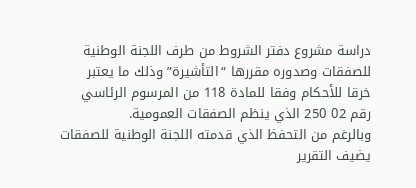دراسة مشروع دفتر الشروط من طرف اللجنة الوطنية للصفقات وصدوره مقررها “التأشيرة” وذلك ما يعتبر خرقا للأحكام وفقا للمادة 118 من المرسوم الرئاسي رقم 02 250 الذي ينظم الصفقات العمومية.
وبالرغم من التحفظ الذي قدمته اللجنة الوطنية للصفقات يضيف التقرير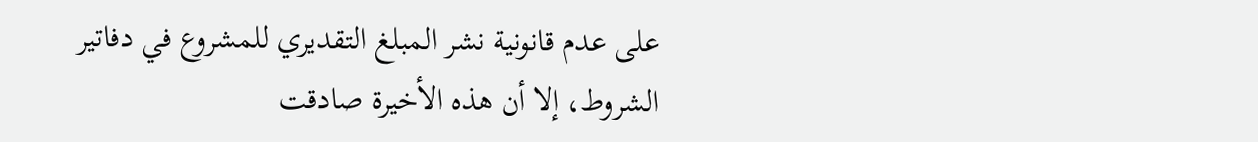على عدم قانونية نشر المبلغ التقديري للمشروع في دفاتير الشروط، إلا أن هذه الأخيرة صادقت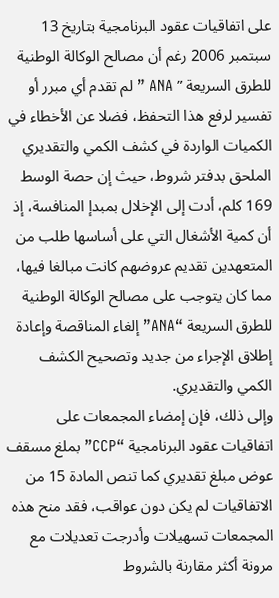على اتفاقيات عقود البرنامجية بتاريخ 13 سبتمبر 2006 رغم أن مصالح الوكالة الوطنية للطرق السريعة ” ANA ” لم تقدم أي مبرر أو تفسير لرفع هذا التحفظ، فضلا عن الأخطاء في الكميات الواردة في كشف الكمي والتقديري الملحق بدفتر شروط، حيث إن حصة الوسط 169 كلم، أدت إلى الإخلال بمبدإ المنافسة، إذ أن كمية الأشغال التي على أساسها طلب من المتعهدين تقديم عروضهم كانت مبالغا فيها، مما كان يتوجب على مصالح الوكالة الوطنية للطرق السريعة “ANA” إلغاء المناقصة وإعادة إطلاق الإجراء من جديد وتصحيح الكشف الكمي والتقديري.
وإلى ذلك، فإن إمضاء المجمعات على اتفاقيات عقود البرنامجية “CCP” بملغ مسقف عوض مبلغ تقديري كما تنص المادة 15 من الاتفاقيات لم يكن دون عواقب، فقد منح هذه المجمعات تسهيلات وأدرجت تعديلات مع مرونة أكثر مقارنة بالشروط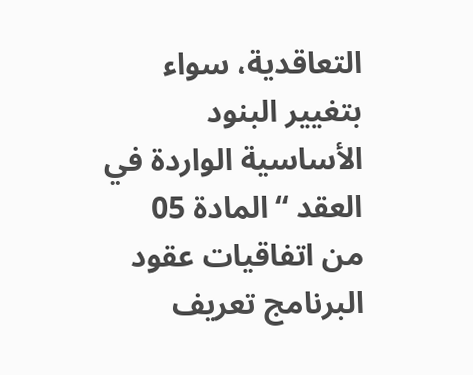التعاقدية، سواء بتغيير البنود الأساسية الواردة في العقد “المادة 05 من اتفاقيات عقود البرنامج تعريف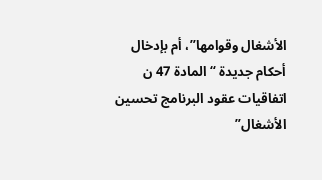الأشغال وقوامها”، أم بإدخال أحكام جديدة “المادة 47 ن اتفاقيات عقود البرنامج تحسين الأشغال”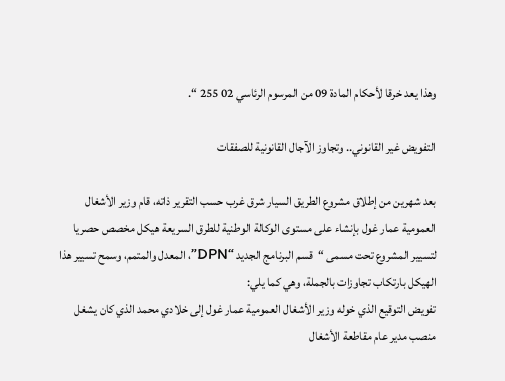وهذا يعد خرقا لأحكام المادة 09 من المرسوم الرئاسي 02 255 “.

التفويض غير القانوني.. وتجاوز الآجال القانونية للصفقات

بعد شهرين من إطلاق مشروع الطريق السيار شرق غرب حسب التقرير ذاته، قام وزير الأشغال العمومية عمار غول بإنشاء على مستوى الوكالة الوطنية للطرق السريعة هيكل مخصص حصريا لتسيير المشروع تحت مسمى “قسم البرنامج الجديد “DPN”، المعدل والمتمم، وسمح تسيير هذا الهيكل بارتكاب تجاوزات بالجملة، وهي كما يلي:
تفويض التوقيع الذي خوله وزير الأشغال العمومية عمار غول إلى خلادي محمد الذي كان يشغل منصب مدير عام مقاطعة الأشغال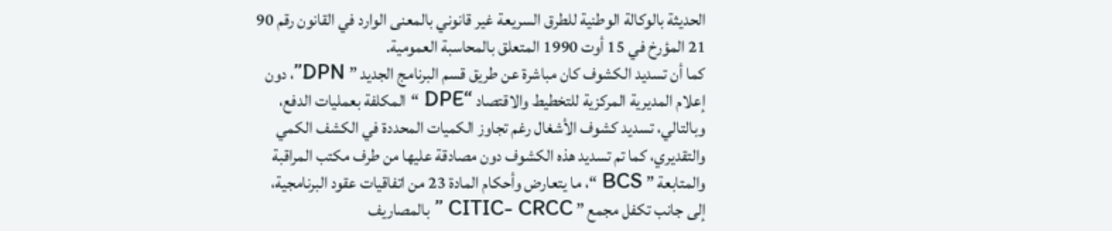الحديثة بالوكالة الوطنية للطرق السريعة غير قانوني بالمعنى الوارد في القانون رقم 90 21 المؤرخ في 15 أوت 1990 المتعلق بالمحاسبة العمومية.
كما أن تسديد الكشوف كان مباشرة عن طريق قسم البرنامج الجديد ” DPN”، دون إعلام المديرية المركزية للتخطيط والاقتصاد “DPE “المكلفة بعمليات الدفع، وبالتالي، تسديد كشوف الأشغال رغم تجاوز الكميات المحددة في الكشف الكمي والتقديري، كما تم تسديد هذه الكشوف دون مصادقة عليها من طرف مكتب المراقبة والمتابعة ” BCS “، ما يتعارض وأحكام المادة 23 من اتفاقيات عقود البرنامجية، إلى جانب تكفل مجمع ” CITIC- CRCC ” بالمصاريف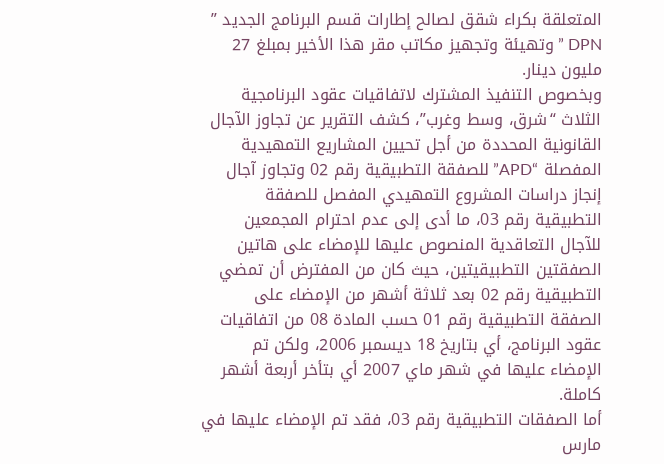المتعلقة بكراء شقق لصالح إطارات قسم البرنامج الجديد ” DPN ” وتهيئة وتجهيز مكاتب مقر هذا الأخير بمبلغ 27 مليون دينار.
وبخصوص التنفيذ المشترك لاتفاقيات عقود البرنامجية الثلاث “شرق، وسط وغرب”، كشف التقرير عن تجاوز الآجال القانونية المحددة من أجل تحيين المشاريع التمهيدية المفصلة “APD” للصفقة التطبيقية رقم 02 وتجاوز آجال إنجاز دراسات المشروع التمهيدي المفصل للصفقة التطبيقية رقم 03، ما أدى إلى عدم احترام المجمعين للآجال التعاقدية المنصوص عليها للإمضاء على هاتين الصفقتين التطبيقيتين، حيث كان من المفترض أن تمضي التطبيقية رقم 02 بعد ثلاثة أشهر من الإمضاء على الصفقة التطبيقية رقم 01 حسب المادة 08 من اتفاقيات عقود البرنامج، أي بتاريخ 18 ديسمبر 2006، ولكن تم الإمضاء عليها في شهر ماي 2007 أي بتأخر أربعة أشهر كاملة.
أما الصفقات التطبيقية رقم 03، فقد تم الإمضاء عليها في مارس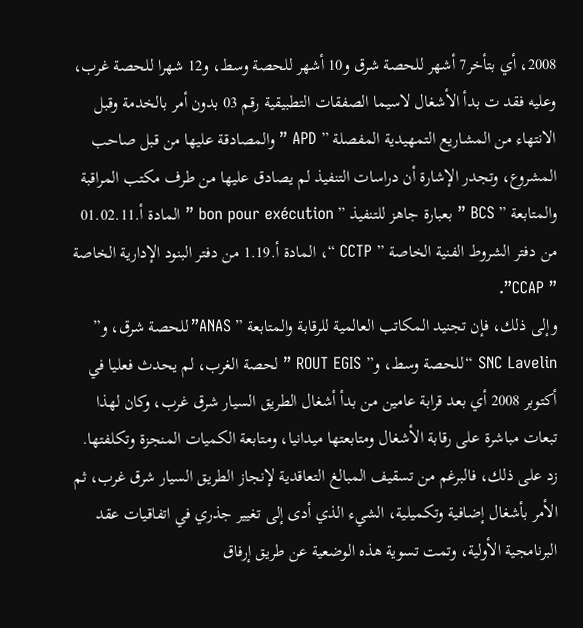2008، أي بتأخر7 أشهر للحصة شرق و10 أشهر للحصة وسط، و12 شهرا للحصة غرب، وعليه فقد ت بدأ الأشغال لاسيما الصفقات التطبيقية رقم 03 بدون أمر بالخدمة وقبل الانتهاء من المشاريع التمهيدية المفصلة ” APD ” والمصادقة عليها من قبل صاحب المشروع، وتجدر الإشارة أن دراسات التنفيذ لم يصادق عليها من طرف مكتب المراقبة والمتابعة ” BCS ” بعبارة جاهز للتنفيذ ” bon pour exécution ” المادة أ.01.02.11 من دفتر الشروط الفنية الخاصة ” CCTP “، المادة أ.1.19 من دفتر البنود الإدارية الخاصة ” CCAP”.
وإلى ذلك، فإن تجنيد المكاتب العالمية للرقابة والمتابعة ” ANAS”للحصة شرق، و” SNC Lavelin “للحصة وسط، و” ROUT EGIS ” لحصة الغرب، لم يحدث فعليا في أكتوبر 2008 أي بعد قرابة عامين من بدأ أشغال الطريق السيار شرق غرب، وكان لهذا تبعات مباشرة على رقابة الأشغال ومتابعتها ميدانيا، ومتابعة الكميات المنجزة وتكلفتها.
زد على ذلك، فالبرغم من تسقيف المبالغ التعاقدية لإنجاز الطريق السيار شرق غرب، ثم الأمر بأشغال إضافية وتكميلية، الشيء الذي أدى إلى تغيير جذري في اتفاقيات عقد البرنامجية الأولية، وتمت تسوية هذه الوضعية عن طريق إرفاق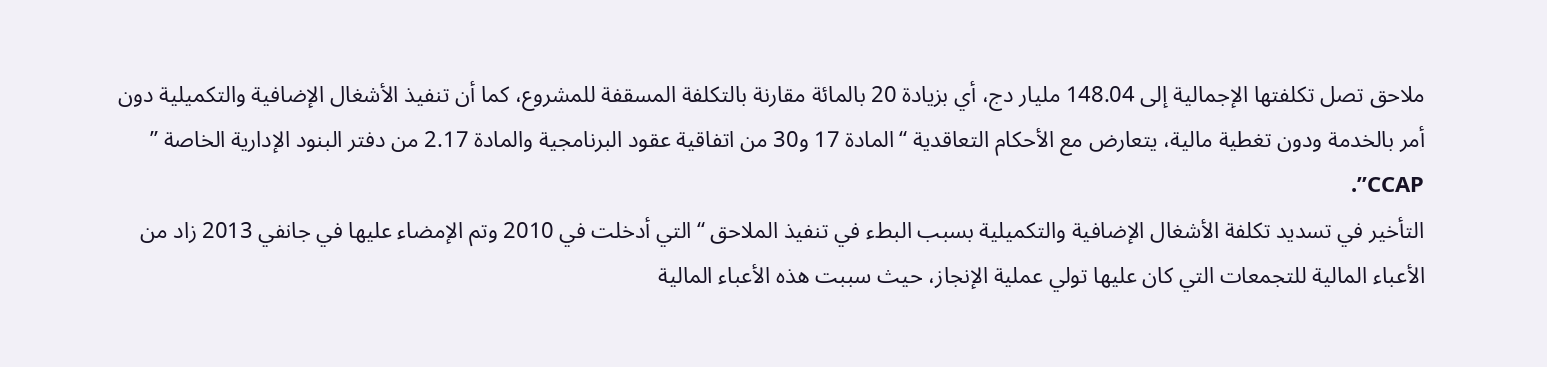ملاحق تصل تكلفتها الإجمالية إلى 148.04 مليار دج، أي بزيادة 20 بالمائة مقارنة بالتكلفة المسقفة للمشروع، كما أن تنفيذ الأشغال الإضافية والتكميلية دون أمر بالخدمة ودون تغطية مالية، يتعارض مع الأحكام التعاقدية “المادة 17 و30 من اتفاقية عقود البرنامجية والمادة 2.17 من دفتر البنود الإدارية الخاصة ” CCAP”.
التأخير في تسديد تكلفة الأشغال الإضافية والتكميلية بسبب البطء في تنفيذ الملاحق “التي أدخلت في 2010 وتم الإمضاء عليها في جانفي 2013 زاد من الأعباء المالية للتجمعات التي كان عليها تولي عملية الإنجاز، حيث سببت هذه الأعباء المالية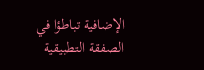الإضافية تباطؤا في الصفقة التطبيقية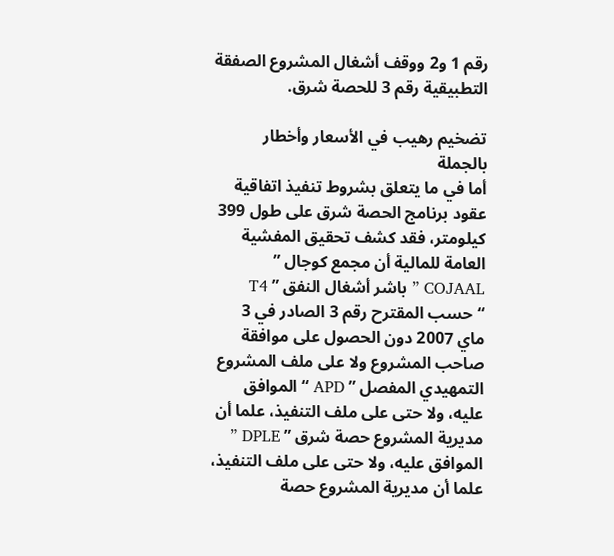رقم 1 و2 ووقف أشغال المشروع الصفقة التطبيقية رقم 3 للحصة شرق.

تضخيم رهيب في الأسعار وأخطار بالجملة
أما في ما يتعلق بشروط تنفيذ اتفاقية عقود برنامج الحصة شرق على طول 399 كيلومتر، فقد كشف تحقيق المفشية العامة للمالية أن مجمع كوجال ” COJAAL ” باشر أشغال النفق ” T4 “حسب المقترح رقم 3 الصادر في 3 ماي 2007 دون الحصول على موافقة صاحب المشروع ولا على ملف المشروع التمهيدي المفصل ” APD “الموافق عليه، ولا حتى على ملف التنفيذ، علما أن مديرية المشروع حصة شرق ” DPLE ” الموافق عليه، ولا حتى على ملف التنفيذ، علما أن مديرية المشروع حصة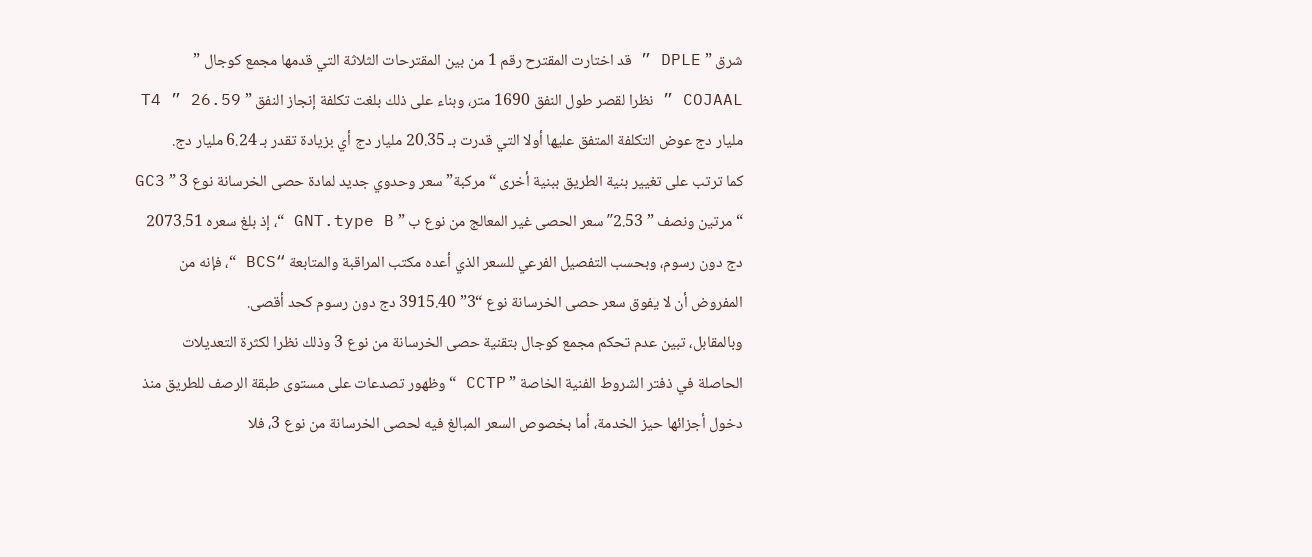شرق ” DPLE ” قد اختارت المقترح رقم 1 من بين المقترحات الثلاثة التي قدمها مجمع كوجال ” COJAAL ” نظرا لقصر طول النفق 1690 متر، وبناء على ذلك بلغت تكلفة إنجاز النفق ” T4 ” 26.59 مليار دج عوض التكلفة المتفق عليها أولا التي قدرت بـ 20.35 مليار دج أي بزيادة تقدر بـ 6.24 مليار دج.
كما ترتب على تغيير بنية الطريق ببنية أخرى “مركبة” سعر وحدوي جديد لمادة حصى الخرسانة نوع 3 ” GC3 “مرتين ونصف ” 2.53″ سعر الحصى غير المعالج من نوع ب ” GNT.type B “، إذ بلغ سعره 2073.51 دج دون رسوم، وبحسب التفصيل الفرعي للسعر الذي أعده مكتب المراقبة والمتابعة “BCS “، فإنه من المفروض أن لا يفوق سعر حصى الخرسانة نوع “3” 3915.40 دج دون رسوم كحد أقصى.
وبالمقابل، تبين عدم تحكم مجمع كوجال بتقنية حصى الخرسانة من نوع 3 وذلك نظرا لكثرة التعديلات الحاصلة في ذفتر الشروط الفنية الخاصة ” CCTP “وظهور تصدعات على مستوى طبقة الرصف للطريق منذ دخول أجزائها حيز الخدمة، أما بخصوص السعر المبالغ فيه لحصى الخرسانة من نوع 3، فلا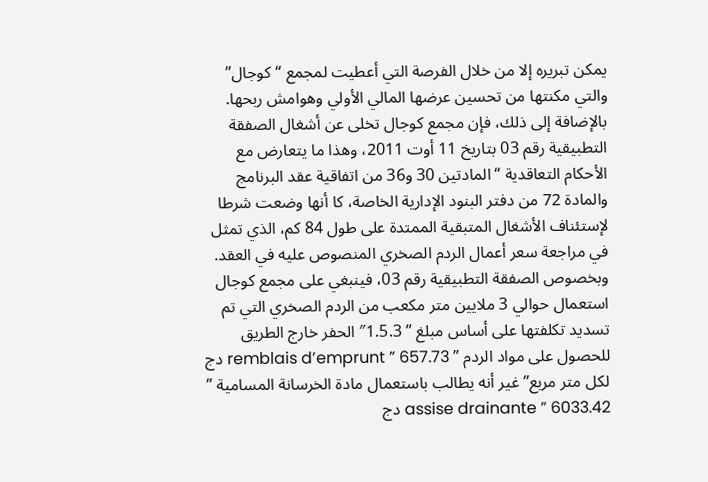يمكن تبريره إلا من خلال الفرصة التي أعطيت لمجمع “كوجال” والتي مكنتها من تحسين عرضها المالي الأولي وهوامش ربحها.
بالإضافة إلى ذلك، فإن مجمع كوجال تخلى عن أشغال الصفقة التطبيقية رقم 03 بتاريخ 11 أوت 2011، وهذا ما يتعارض مع الأحكام التعاقدية “المادتين 30 و36 من اتفاقية عقد البرنامج والمادة 72 من دفتر البنود الإدارية الخاصة، كا أنها وضعت شرطا لإستئناف الأشغال المتبقية الممتدة على طول 84 كم، الذي تمثل في مراجعة سعر أعمال الردم الصخري المنصوص عليه في العقد.
وبخصوص الصفقة التطبيقية رقم 03، فينبغي على مجمع كوجال استعمال حوالي 3 ملايين متر مكعب من الردم الصخري التي تم تسديد تكلفتها على أساس مبلغ ” 1.5.3″ الحفر خارج الطريق للحصول على مواد الردم ” remblais d’emprunt ” 657.73 دج لكل متر مربع” غير أنه يطالب باستعمال مادة الخرسانة المسامية ” assise drainante ” 6033.42 دج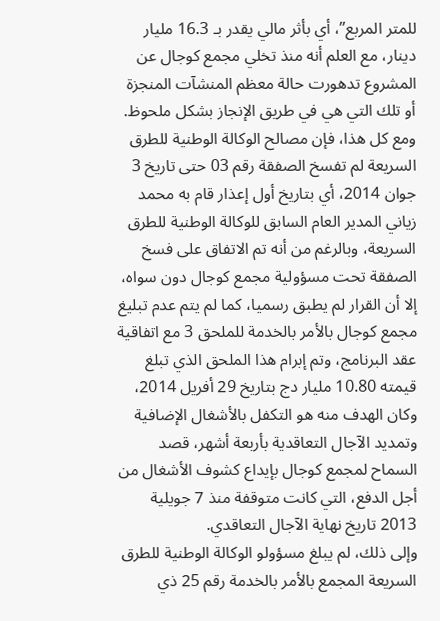للمتر المربع”، أي بأثر مالي يقدر بـ 16.3 مليار دينار، مع العلم أنه منذ تخلي مجمع كوجال عن المشروع تدهورت حالة معظم المنشآت المنجزة أو تلك التي هي في طريق الإنجاز بشكل ملحوظ.
ومع كل هذا، فإن مصالح الوكالة الوطنية للطرق السريعة لم تفسخ الصفقة رقم 03 حتى تاريخ 3 جوان 2014، أي بتاريخ أول إعذار قام به محمد زياني المدير العام السابق للوكالة الوطنية للطرق السريعة، وبالرغم من أنه تم الاتفاق على فسخ الصفقة تحت مسؤولية مجمع كوجال دون سواه، إلا أن القرار لم يطبق رسميا، كما لم يتم عدم تبليغ مجمع كوجال بالأمر بالخدمة للملحق 3 مع اتفاقية عقد البرنامج، وتم إبرام هذا الملحق الذي تبلغ قيمته 10.80 مليار دج بتاريخ 29 أفريل 2014، وكان الهدف منه هو التكفل بالأشغال الإضافية وتمديد الآجال التعاقدية بأربعة أشهر، قصد السماح لمجمع كوجال بإيداع كشوف الأشغال من أجل الدفع، التي كانت متوقفة منذ 7 جويلية 2013 تاريخ نهاية الآجال التعاقدي.
وإلى ذلك، لم يبلغ مسؤولو الوكالة الوطنية للطرق السريعة المجمع بالأمر بالخدمة رقم 25 ذي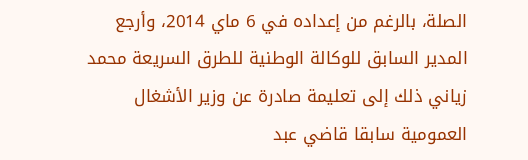الصلة، بالرغم من إعداده في 6 ماي 2014، وأرجع المدير السابق للوكالة الوطنية للطرق السريعة محمد زياني ذلك إلى تعليمة صادرة عن وزير الأشغال العمومية سابقا قاضي عبد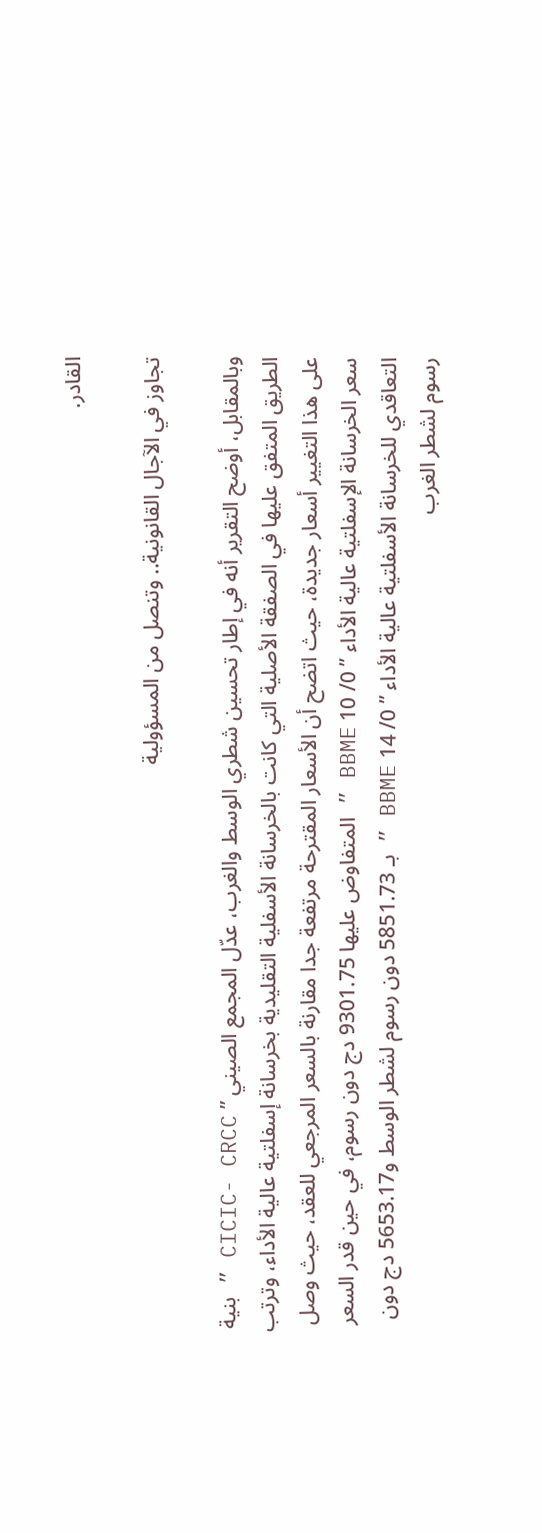القادر.

تجاوز في الآجال القانونية.. وتنصل من المسؤولية

وبالمقابل، أوضح التقرير أنه في إطار تحسين شطري الوسط والغرب، عدّل المجمع الصيني ” CICIC- CRCC ” بنية الطريق المتفق عليها في الصفقة الأصلية التي كانت بالخرسانة الأسفلية التقليدية بخرسانة إسفلتية عالية الأداء، وترتب على هذا التغيير أسعار جديدة، حيث اتضح أن الأسعار المقترحة مرتفعة جدا مقارنة بالسعر المرجعي للعقد، حيث وصل سعر الخرسانة الإسفلتية عالية الأداء ” 0/ 10 BBME ” المتفاوض عليها 9301.75 دج دون رسوم، في حين قدر السعر التعاقدي للخرسانة الأسفلتية عالية الأداء ” 0/ 14 BBME ” بـ 5851.73 دون رسوم لشطر الوسط و5653.17 دج دون رسوم لشطر الغرب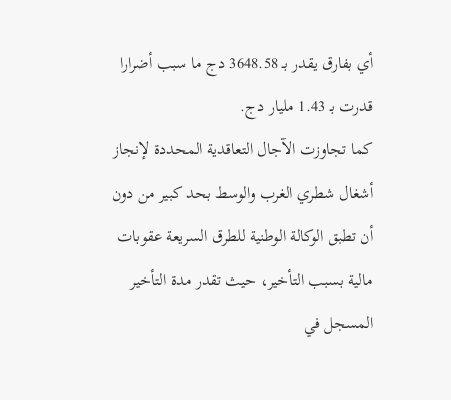أي بفارق يقدر بـ 3648.58 دج ما سبب أضرارا قدرت بـ 1.43 مليار دج.
كما تجاوزت الآجال التعاقدية المحددة لإنجاز أشغال شطري الغرب والوسط بحد كبير من دون أن تطبق الوكالة الوطنية للطرق السريعة عقوبات مالية بسبب التأخير، حيث تقدر مدة التأخير المسجل في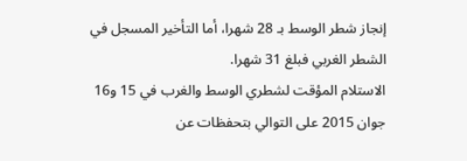إنجاز شطر الوسط بـ 28 شهرا، أما التأخير المسجل في الشطر الغربي فبلغ 31 شهرا.
الاستلام المؤقت لشطري الوسط والغرب في 15 و16 جوان 2015 على التوالي بتحفظات عن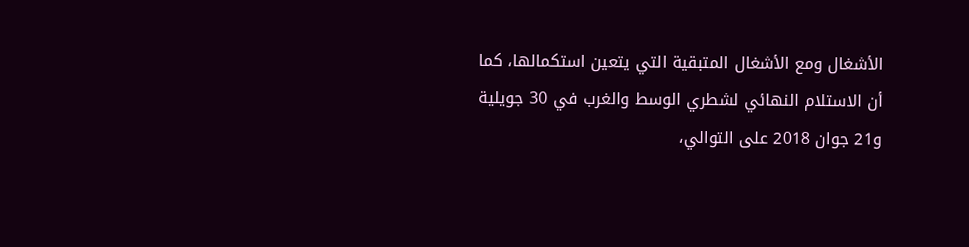الأشغال ومع الأشغال المتبقية التي يتعين استكمالها، كما أن الاستلام النهائي لشطري الوسط والغرب في 30 جويلية و21 جوان 2018 على التوالي،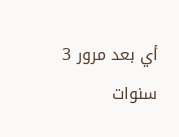أي بعد مرور 3 سنوات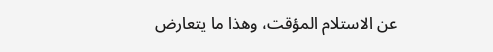عن الاستلام المؤقت، وهذا ما يتعارض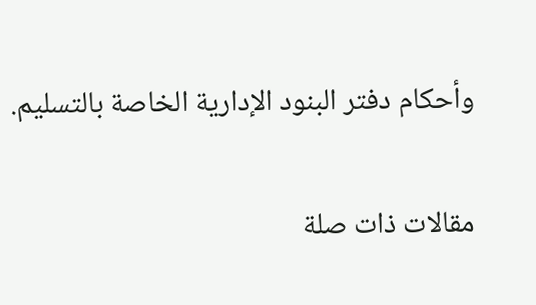وأحكام دفتر البنود الإدارية الخاصة بالتسليم.

مقالات ذات صلة